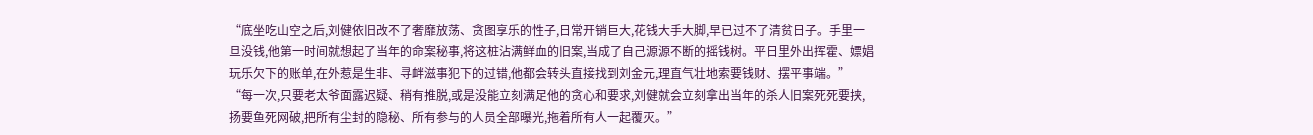“底坐吃山空之后,刘健依旧改不了奢靡放荡、贪图享乐的性子,日常开销巨大,花钱大手大脚,早已过不了清贫日子。手里一旦没钱,他第一时间就想起了当年的命案秘事,将这桩沾满鲜血的旧案,当成了自己源源不断的摇钱树。平日里外出挥霍、嫖娼玩乐欠下的账单,在外惹是生非、寻衅滋事犯下的过错,他都会转头直接找到刘金元,理直气壮地索要钱财、摆平事端。”
“每一次,只要老太爷面露迟疑、稍有推脱,或是没能立刻满足他的贪心和要求,刘健就会立刻拿出当年的杀人旧案死死要挟,扬要鱼死网破,把所有尘封的隐秘、所有参与的人员全部曝光,拖着所有人一起覆灭。”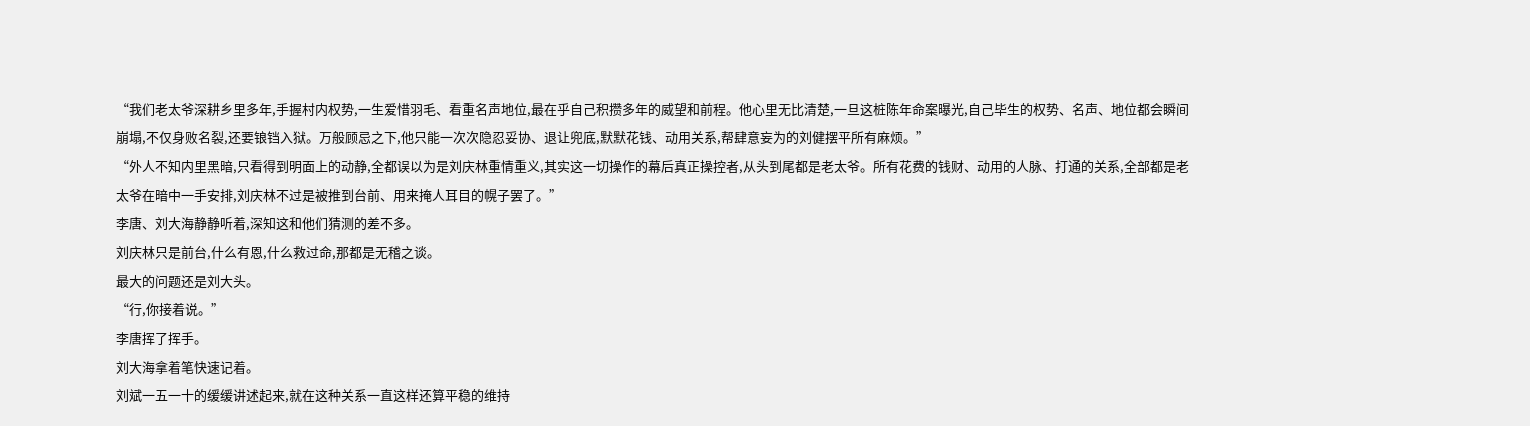“我们老太爷深耕乡里多年,手握村内权势,一生爱惜羽毛、看重名声地位,最在乎自己积攒多年的威望和前程。他心里无比清楚,一旦这桩陈年命案曝光,自己毕生的权势、名声、地位都会瞬间崩塌,不仅身败名裂,还要锒铛入狱。万般顾忌之下,他只能一次次隐忍妥协、退让兜底,默默花钱、动用关系,帮肆意妄为的刘健摆平所有麻烦。”
“外人不知内里黑暗,只看得到明面上的动静,全都误以为是刘庆林重情重义,其实这一切操作的幕后真正操控者,从头到尾都是老太爷。所有花费的钱财、动用的人脉、打通的关系,全部都是老太爷在暗中一手安排,刘庆林不过是被推到台前、用来掩人耳目的幌子罢了。”
李唐、刘大海静静听着,深知这和他们猜测的差不多。
刘庆林只是前台,什么有恩,什么救过命,那都是无稽之谈。
最大的问题还是刘大头。
“行,你接着说。”
李唐挥了挥手。
刘大海拿着笔快速记着。
刘斌一五一十的缓缓讲述起来,就在这种关系一直这样还算平稳的维持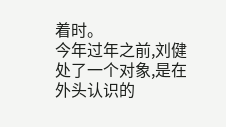着时。
今年过年之前,刘健处了一个对象,是在外头认识的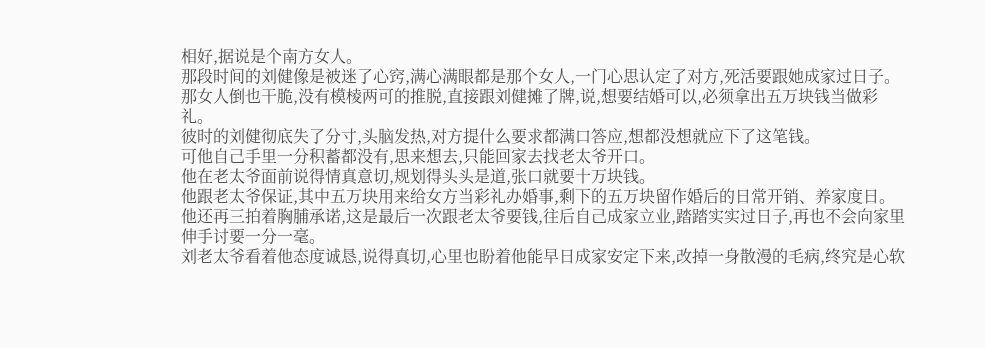相好,据说是个南方女人。
那段时间的刘健像是被迷了心窍,满心满眼都是那个女人,一门心思认定了对方,死活要跟她成家过日子。
那女人倒也干脆,没有模棱两可的推脱,直接跟刘健摊了牌,说,想要结婚可以,必须拿出五万块钱当做彩礼。
彼时的刘健彻底失了分寸,头脑发热,对方提什么要求都满口答应,想都没想就应下了这笔钱。
可他自己手里一分积蓄都没有,思来想去,只能回家去找老太爷开口。
他在老太爷面前说得情真意切,规划得头头是道,张口就要十万块钱。
他跟老太爷保证,其中五万块用来给女方当彩礼办婚事,剩下的五万块留作婚后的日常开销、养家度日。
他还再三拍着胸脯承诺,这是最后一次跟老太爷要钱,往后自己成家立业,踏踏实实过日子,再也不会向家里伸手讨要一分一毫。
刘老太爷看着他态度诚恳,说得真切,心里也盼着他能早日成家安定下来,改掉一身散漫的毛病,终究是心软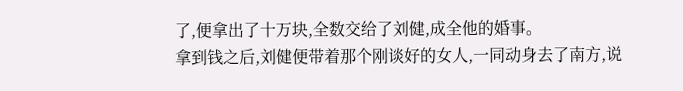了,便拿出了十万块,全数交给了刘健,成全他的婚事。
拿到钱之后,刘健便带着那个刚谈好的女人,一同动身去了南方,说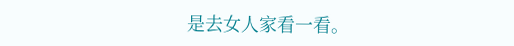是去女人家看一看。